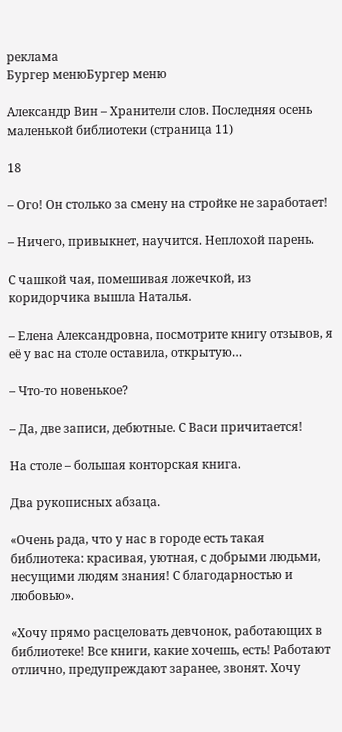реклама
Бургер менюБургер меню

Александр Вин – Хранители слов. Последняя осень маленькой библиотеки (страница 11)

18

– Ого! Он столько за смену на стройке не заработает!

– Ничего, привыкнет, научится. Неплохой парень.

С чашкой чая, помешивая ложечкой, из коридорчика вышла Наталья.

– Елена Александровна, посмотрите книгу отзывов, я её у вас на столе оставила, открытую…

– Что-то новенькое?

– Да, две записи, дебютные. С Васи причитается!

На столе – большая конторская книга.

Два рукописных абзаца.

«Очень рада, что у нас в городе есть такая библиотека: красивая, уютная, с добрыми людьми, несущими людям знания! С благодарностью и любовью».

«Хочу прямо расцеловать девчонок, работающих в библиотеке! Все книги, какие хочешь, есть! Работают отлично, предупреждают заранее, звонят. Хочу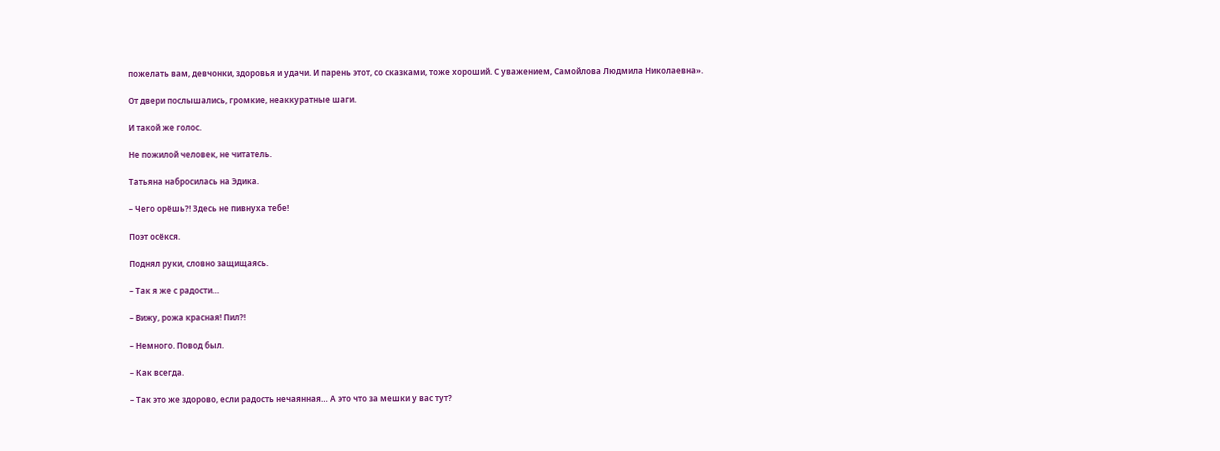пожелать вам, девчонки, здоровья и удачи. И парень этот, со сказками, тоже хороший. С уважением, Самойлова Людмила Николаевна».

От двери послышались, громкие, неаккуратные шаги.

И такой же голос.

Не пожилой человек, не читатель.

Татьяна набросилась на Эдика.

– Чего орёшь?! Здесь не пивнуха тебе!

Поэт осёкся.

Поднял руки, словно защищаясь.

– Так я же с радости…

– Вижу, рожа красная! Пил?!

– Немного. Повод был.

– Как всегда.

– Так это же здорово, если радость нечаянная… А это что за мешки у вас тут?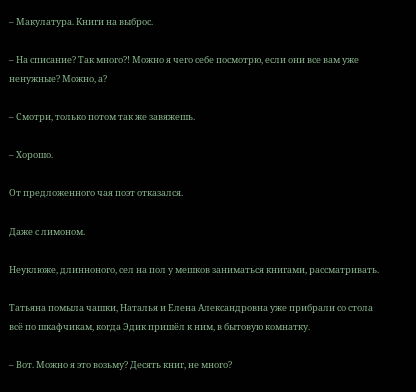– Макулатура. Книги на выброс.

– На списание? Так много?! Можно я чего себе посмотрю, если они все вам уже ненужные? Можно, а?

– Смотри, только потом так же завяжешь.

– Хорошо.

От предложенного чая поэт отказался.

Даже с лимоном.

Неуклюже, длинноного, сел на пол у мешков заниматься книгами, рассматривать.

Татьяна помыла чашки, Наталья и Елена Александровна уже прибрали со стола всё по шкафчикам, когда Эдик пришёл к ним, в бытовую комнатку.

– Вот. Можно я это возьму? Десять книг, не много?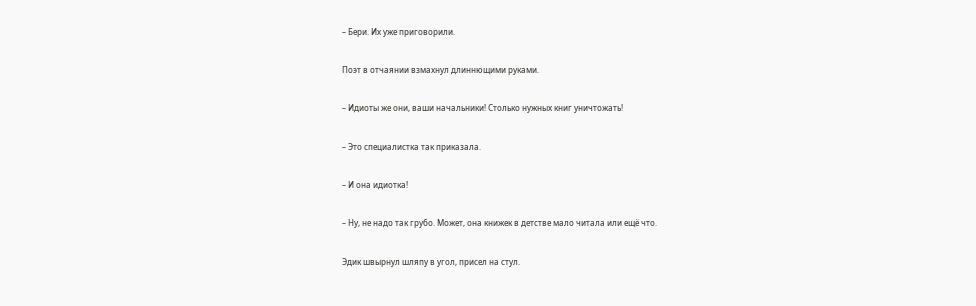– Бери. Их уже приговорили.

Поэт в отчаянии взмахнул длиннющими руками.

– Идиоты же они, ваши начальники! Столько нужных книг уничтожать!

– Это специалистка так приказала.

– И она идиотка!

– Ну, не надо так грубо. Может, она книжек в детстве мало читала или ещё что.

Эдик швырнул шляпу в угол, присел на стул.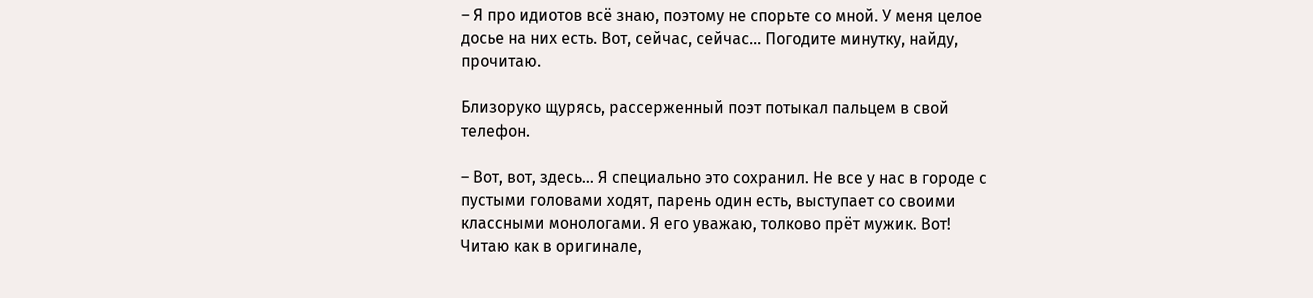– Я про идиотов всё знаю, поэтому не спорьте со мной. У меня целое досье на них есть. Вот, сейчас, сейчас… Погодите минутку, найду, прочитаю.

Близоруко щурясь, рассерженный поэт потыкал пальцем в свой телефон.

– Вот, вот, здесь… Я специально это сохранил. Не все у нас в городе с пустыми головами ходят, парень один есть, выступает со своими классными монологами. Я его уважаю, толково прёт мужик. Вот! Читаю как в оригинале,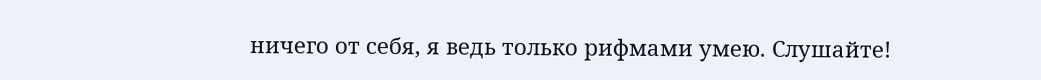ничего от себя, я ведь только рифмами умею. Слушайте!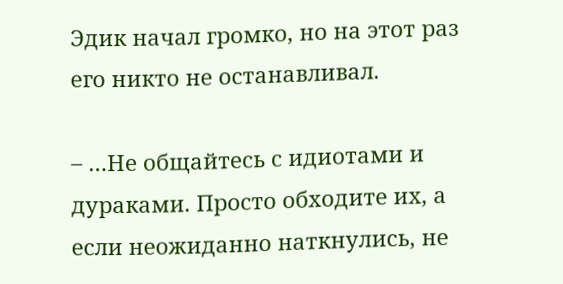Эдик начал громко, но на этот раз его никто не останавливал.

– …Не общайтесь с идиотами и дураками. Просто обходите их, а если неожиданно наткнулись, не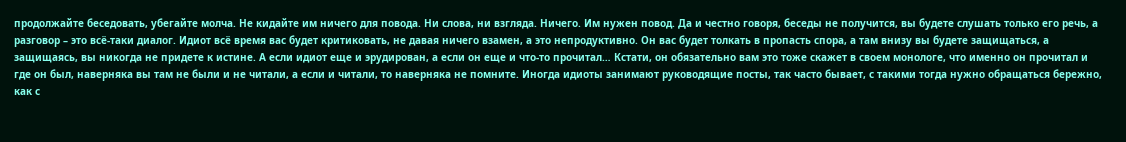продолжайте беседовать, убегайте молча. Не кидайте им ничего для повода. Ни слова, ни взгляда. Ничего. Им нужен повод. Да и честно говоря, беседы не получится, вы будете слушать только его речь, а разговор – это всё-таки диалог. Идиот всё время вас будет критиковать, не давая ничего взамен, а это непродуктивно. Он вас будет толкать в пропасть спора, а там внизу вы будете защищаться, а защищаясь, вы никогда не придете к истине. А если идиот еще и эрудирован, а если он еще и что-то прочитал… Кстати, он обязательно вам это тоже скажет в своем монологе, что именно он прочитал и где он был, наверняка вы там не были и не читали, а если и читали, то наверняка не помните. Иногда идиоты занимают руководящие посты, так часто бывает, с такими тогда нужно обращаться бережно, как с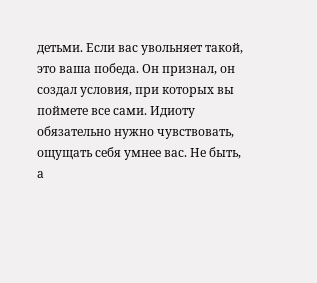детьми. Если вас увольняет такой, это ваша победа. Он признал, он создал условия, при которых вы поймете все сами. Идиоту обязательно нужно чувствовать, ощущать себя умнее вас. Не быть, а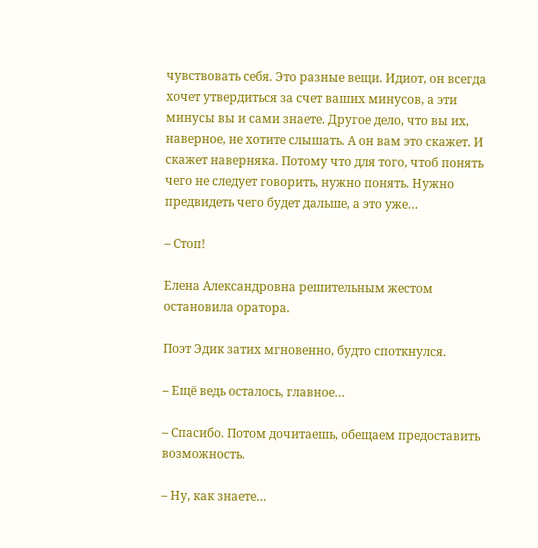чувствовать себя. Это разные вещи. Идиот, он всегда хочет утвердиться за счет ваших минусов, а эти минусы вы и сами знаете. Другое дело, что вы их, наверное, не хотите слышать. А он вам это скажет. И скажет наверняка. Потому что для того, чтоб понять чего не следует говорить, нужно понять. Нужно предвидеть чего будет дальше, а это уже…

– Стоп!

Елена Александровна решительным жестом остановила оратора.

Поэт Эдик затих мгновенно, будто споткнулся.

– Ещё ведь осталось, главное…

– Спасибо. Потом дочитаешь, обещаем предоставить возможность.

– Ну, как знаете…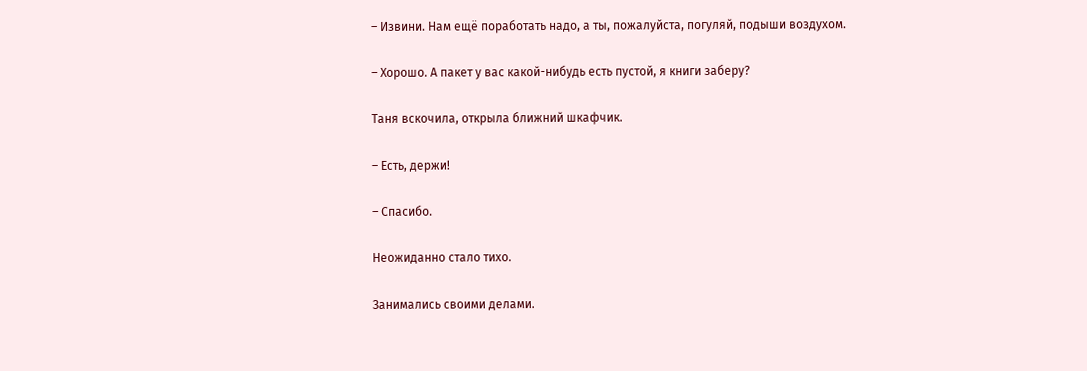– Извини. Нам ещё поработать надо, а ты, пожалуйста, погуляй, подыши воздухом.

– Хорошо. А пакет у вас какой-нибудь есть пустой, я книги заберу?

Таня вскочила, открыла ближний шкафчик.

– Есть, держи!

– Спасибо.

Неожиданно стало тихо.

Занимались своими делами.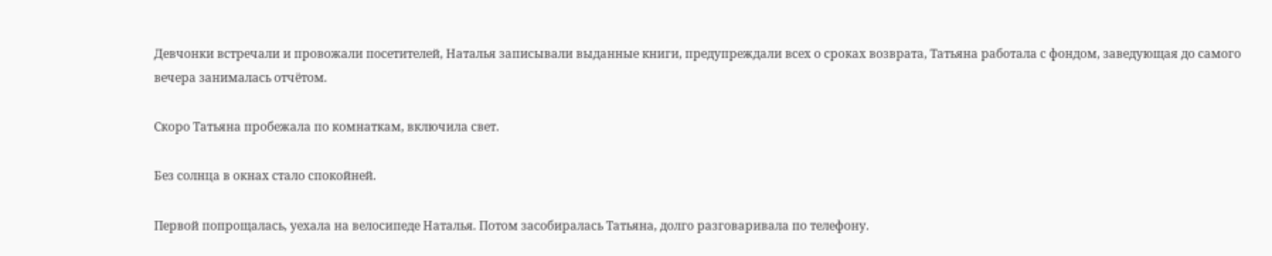Девчонки встречали и провожали посетителей, Наталья записывали выданные книги, предупреждали всех о сроках возврата, Татьяна работала с фондом, заведующая до самого вечера занималась отчётом.

Скоро Татьяна пробежала по комнаткам, включила свет.

Без солнца в окнах стало спокойней.

Первой попрощалась, уехала на велосипеде Наталья. Потом засобиралась Татьяна, долго разговаривала по телефону.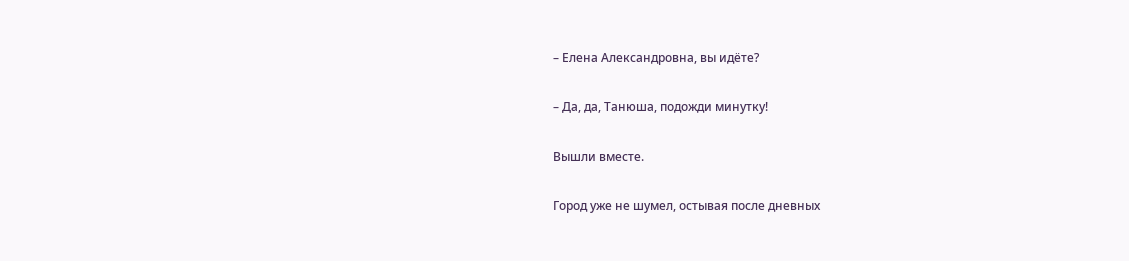– Елена Александровна, вы идёте?

– Да, да, Танюша, подожди минутку!

Вышли вместе.

Город уже не шумел, остывая после дневных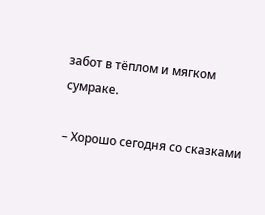забот в тёплом и мягком сумраке.

– Хорошо сегодня со сказками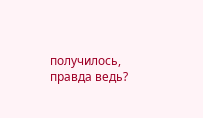получилось, правда ведь?